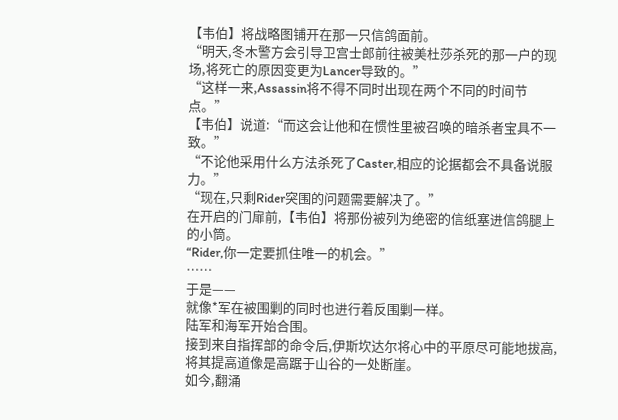【韦伯】将战略图铺开在那一只信鸽面前。
“明天,冬木警方会引导卫宫士郎前往被美杜莎杀死的那一户的现场,将死亡的原因变更为Lancer导致的。”
“这样一来,Assassin将不得不同时出现在两个不同的时间节点。”
【韦伯】说道:“而这会让他和在惯性里被召唤的暗杀者宝具不一致。”
“不论他采用什么方法杀死了Caster,相应的论据都会不具备说服力。”
“现在,只剩Rider突围的问题需要解决了。”
在开启的门扉前,【韦伯】将那份被列为绝密的信纸塞进信鸽腿上的小筒。
“Rider,你一定要抓住唯一的机会。”
……
于是——
就像*军在被围剿的同时也进行着反围剿一样。
陆军和海军开始合围。
接到来自指挥部的命令后,伊斯坎达尔将心中的平原尽可能地拔高,将其提高道像是高踞于山谷的一处断崖。
如今,翻涌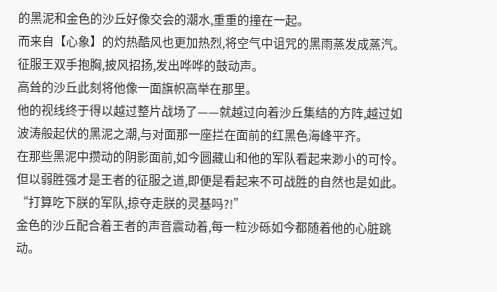的黑泥和金色的沙丘好像交会的潮水,重重的撞在一起。
而来自【心象】的灼热酷风也更加热烈,将空气中诅咒的黑雨蒸发成蒸汽。
征服王双手抱胸,披风招扬,发出哗哗的鼓动声。
高耸的沙丘此刻将他像一面旗帜高举在那里。
他的视线终于得以越过整片战场了——就越过向着沙丘集结的方阵,越过如波涛般起伏的黑泥之潮,与对面那一座拦在面前的红黑色海峰平齐。
在那些黑泥中攒动的阴影面前,如今圆藏山和他的军队看起来渺小的可怜。
但以弱胜强才是王者的征服之道,即便是看起来不可战胜的自然也是如此。
“打算吃下朕的军队,掠夺走朕的灵基吗?!”
金色的沙丘配合着王者的声音震动着,每一粒沙砾如今都随着他的心脏跳动。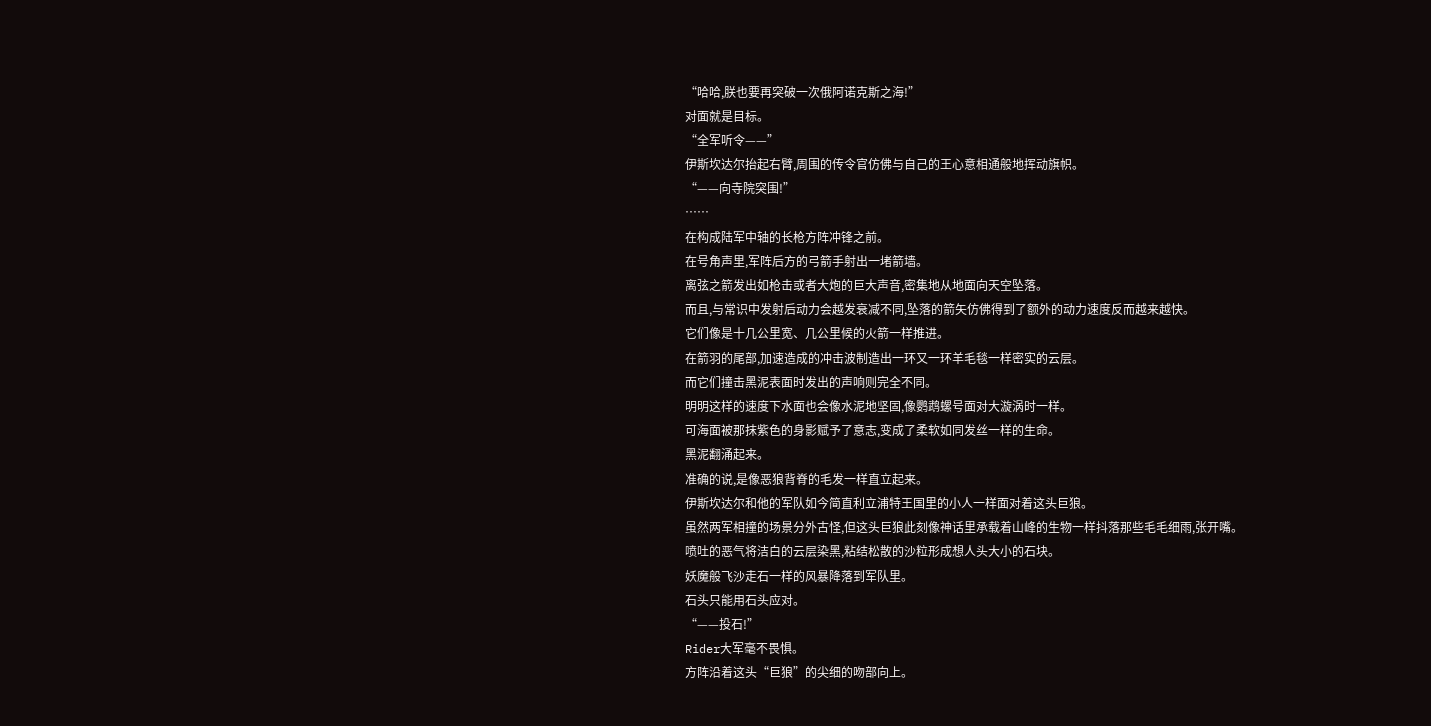“哈哈,朕也要再突破一次俄阿诺克斯之海!”
对面就是目标。
“全军听令——”
伊斯坎达尔抬起右臂,周围的传令官仿佛与自己的王心意相通般地挥动旗帜。
“——向寺院突围!”
……
在构成陆军中轴的长枪方阵冲锋之前。
在号角声里,军阵后方的弓箭手射出一堵箭墙。
离弦之箭发出如枪击或者大炮的巨大声音,密集地从地面向天空坠落。
而且,与常识中发射后动力会越发衰减不同,坠落的箭矢仿佛得到了额外的动力速度反而越来越快。
它们像是十几公里宽、几公里候的火箭一样推进。
在箭羽的尾部,加速造成的冲击波制造出一环又一环羊毛毯一样密实的云层。
而它们撞击黑泥表面时发出的声响则完全不同。
明明这样的速度下水面也会像水泥地坚固,像鹦鹉螺号面对大漩涡时一样。
可海面被那抹紫色的身影赋予了意志,变成了柔软如同发丝一样的生命。
黑泥翻涌起来。
准确的说,是像恶狼背脊的毛发一样直立起来。
伊斯坎达尔和他的军队如今简直利立浦特王国里的小人一样面对着这头巨狼。
虽然两军相撞的场景分外古怪,但这头巨狼此刻像神话里承载着山峰的生物一样抖落那些毛毛细雨,张开嘴。
喷吐的恶气将洁白的云层染黑,粘结松散的沙粒形成想人头大小的石块。
妖魔般飞沙走石一样的风暴降落到军队里。
石头只能用石头应对。
“——投石!”
Rider大军毫不畏惧。
方阵沿着这头“巨狼”的尖细的吻部向上。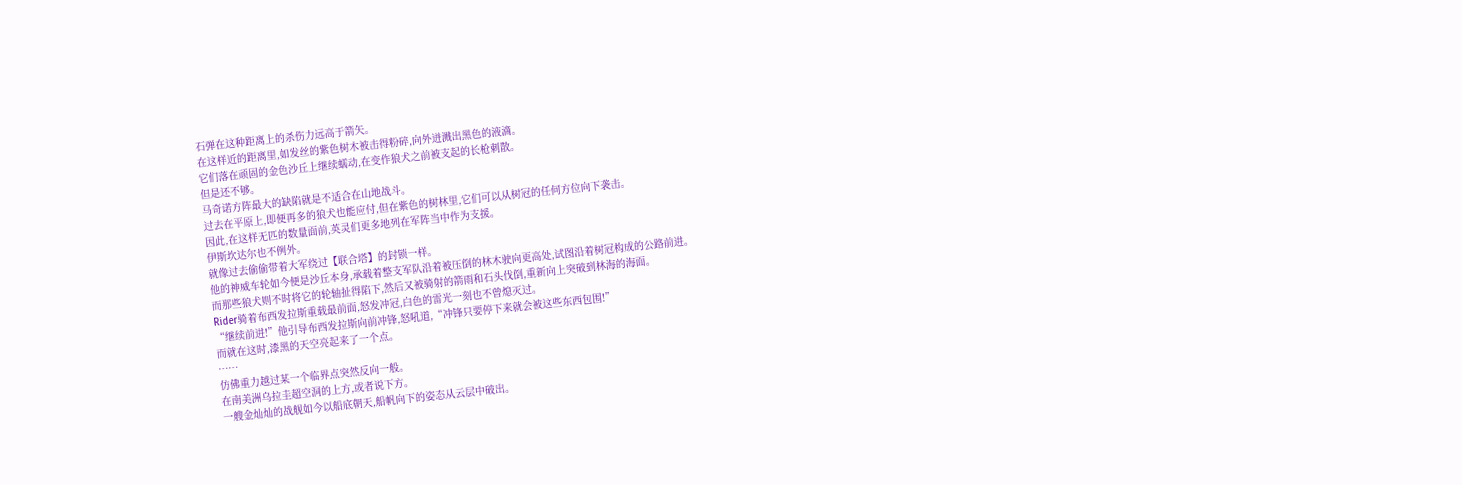石弹在这种距离上的杀伤力远高于箭矢。
在这样近的距离里,如发丝的紫色树木被击得粉碎,向外迸溅出黑色的液滴。
它们落在顽固的金色沙丘上继续蠕动,在变作狼犬之前被支起的长枪刺散。
但是还不够。
马奇诺方阵最大的缺陷就是不适合在山地战斗。
过去在平原上,即便再多的狼犬也能应付,但在紫色的树林里,它们可以从树冠的任何方位向下袭击。
因此,在这样无匹的数量面前,英灵们更多地列在军阵当中作为支援。
伊斯坎达尔也不例外。
就像过去偷偷带着大军绕过【联合塔】的封锁一样。
他的神威车轮如今便是沙丘本身,承载着整支军队沿着被压倒的林木驶向更高处,试图沿着树冠构成的公路前进。
而那些狼犬则不时将它的轮轴扯得陷下,然后又被骑射的箭雨和石头伐倒,重新向上突破到林海的海面。
Rider骑着布西发拉斯重载最前面,怒发冲冠,白色的雷光一刻也不曾熄灭过。
“继续前进!”他引导布西发拉斯向前冲锋,怒吼道,“冲锋只要停下来就会被这些东西包围!”
而就在这时,漆黑的天空亮起来了一个点。
……
仿佛重力越过某一个临界点突然反向一般。
在南美洲乌拉圭超空洞的上方,或者说下方。
一艘金灿灿的战舰如今以船底朝天,船帆向下的姿态从云层中破出。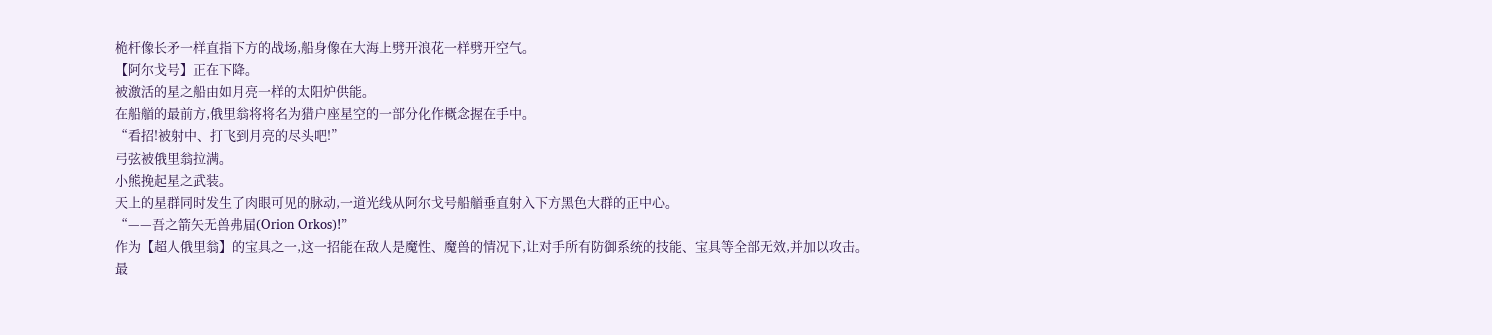桅杆像长矛一样直指下方的战场,船身像在大海上劈开浪花一样劈开空气。
【阿尔戈号】正在下降。
被激活的星之船由如月亮一样的太阳炉供能。
在船艏的最前方,俄里翁将将名为猎户座星空的一部分化作概念握在手中。
“看招!被射中、打飞到月亮的尽头吧!”
弓弦被俄里翁拉满。
小熊挽起星之武装。
天上的星群同时发生了肉眼可见的脉动,一道光线从阿尔戈号船艏垂直射入下方黑色大群的正中心。
“——吾之箭矢无兽弗届(Orion Orkos)!”
作为【超人俄里翁】的宝具之一,这一招能在敌人是魔性、魔兽的情况下,让对手所有防御系统的技能、宝具等全部无效,并加以攻击。
最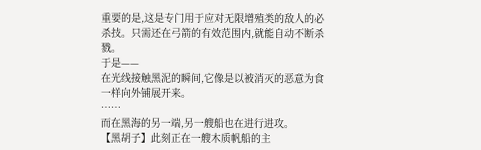重要的是,这是专门用于应对无限增殖类的敌人的必杀技。只需还在弓箭的有效范围内,就能自动不断杀戮。
于是——
在光线接触黑泥的瞬间,它像是以被消灭的恶意为食一样向外铺展开来。
……
而在黑海的另一端,另一艘船也在进行进攻。
【黑胡子】此刻正在一艘木质帆船的主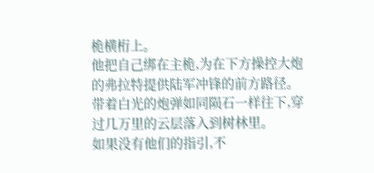桅横桁上。
他把自己绑在主桅,为在下方操控大炮的弗拉特提供陆军冲锋的前方路径。
带着白光的炮弹如同陨石一样往下,穿过几万里的云层落入到树林里。
如果没有他们的指引,不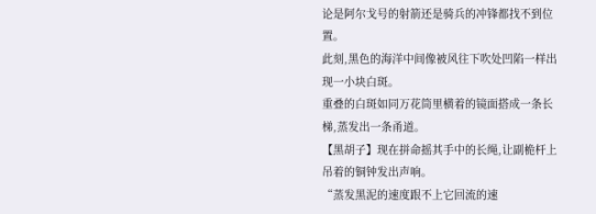论是阿尔戈号的射箭还是骑兵的冲锋都找不到位置。
此刻,黑色的海洋中间像被风往下吹处凹陷一样出现一小块白斑。
重叠的白斑如同万花筒里横着的镜面搭成一条长梯,蒸发出一条甬道。
【黑胡子】现在拼命摇其手中的长绳,让副桅杆上吊着的铜钟发出声响。
“蒸发黑泥的速度跟不上它回流的速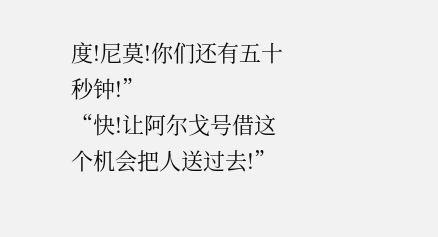度!尼莫!你们还有五十秒钟!”
“快!让阿尔戈号借这个机会把人送过去!”